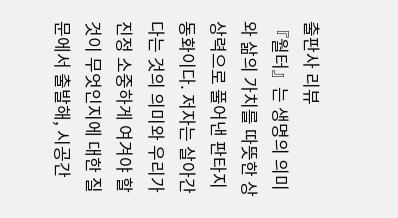출판사 리뷰
『월터』는 생명의 의미와 삶의 가치를 따뜻한 상상력으로 풀어낸 판타지 동화이다. 저자는 살아간다는 것의 의미와 우리가 진정 소중하게 여겨야 할 것이 무엇인지에 대한 질문에서 출발해, 시공간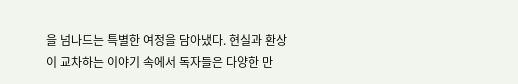을 넘나드는 특별한 여정을 담아냈다. 현실과 환상이 교차하는 이야기 속에서 독자들은 다양한 만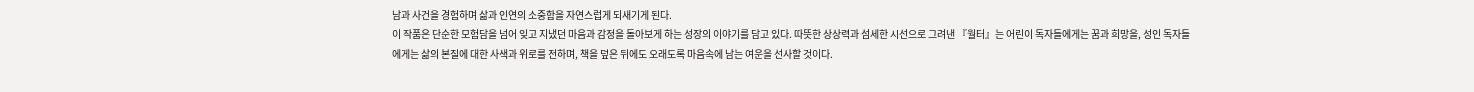남과 사건을 경험하며 삶과 인연의 소중함을 자연스럽게 되새기게 된다.
이 작품은 단순한 모험담을 넘어 잊고 지냈던 마음과 감정을 돌아보게 하는 성장의 이야기를 담고 있다. 따뜻한 상상력과 섬세한 시선으로 그려낸 『월터』는 어린이 독자들에게는 꿈과 희망을, 성인 독자들에게는 삶의 본질에 대한 사색과 위로를 전하며, 책을 덮은 뒤에도 오래도록 마음속에 남는 여운을 선사할 것이다.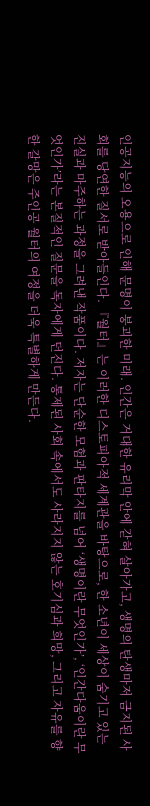인공지능의 오용으로 인해 문명이 붕괴한 미래. 인간은 거대한 유리막 안에 갇혀 살아가고, 생명의 탄생마저 금지된 사회를 당연한 질서로 받아들인다. 『월터』는 이러한 디스토피아적 세계관을 바탕으로, 한 소년이 세상이 숨기고 있는 진실과 마주하는 과정을 그려낸 작품이다. 저자는 단순한 모험과 판타지를 넘어 ‘생명이란 무엇인가’, ‘인간다움이란 무엇인가’라는 본질적인 질문을 독자에게 던진다. 통제된 사회 속에서도 사라지지 않는 호기심과 희망, 그리고 자유를 향한 갈망은 주인공 월터의 여정을 더욱 특별하게 만든다.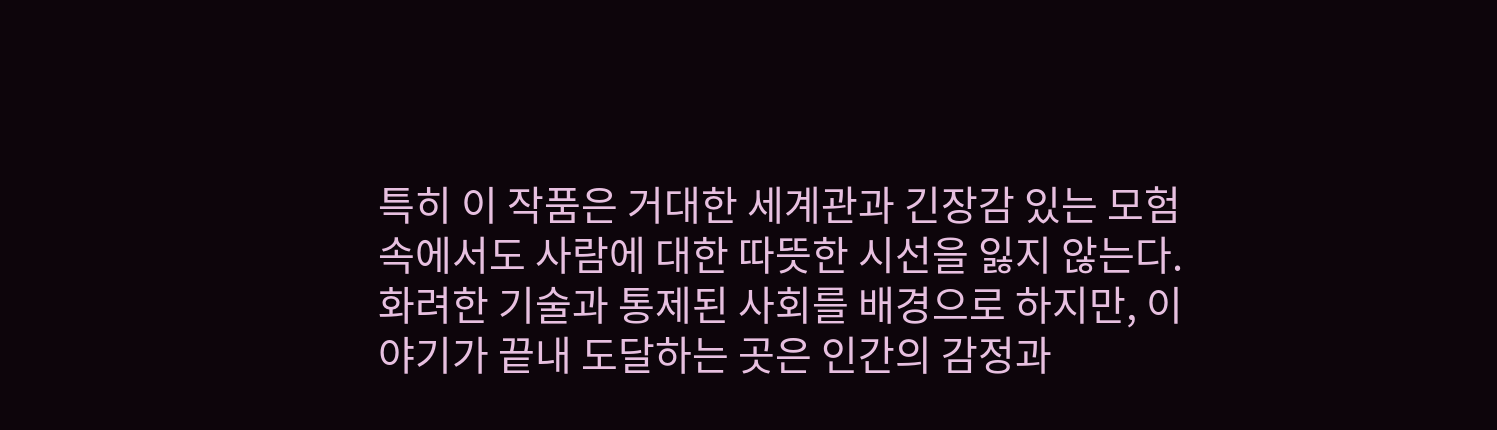특히 이 작품은 거대한 세계관과 긴장감 있는 모험 속에서도 사람에 대한 따뜻한 시선을 잃지 않는다. 화려한 기술과 통제된 사회를 배경으로 하지만, 이야기가 끝내 도달하는 곳은 인간의 감정과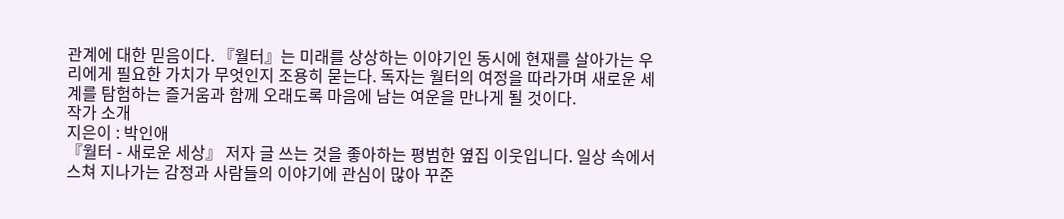관계에 대한 믿음이다. 『월터』는 미래를 상상하는 이야기인 동시에 현재를 살아가는 우리에게 필요한 가치가 무엇인지 조용히 묻는다. 독자는 월터의 여정을 따라가며 새로운 세계를 탐험하는 즐거움과 함께 오래도록 마음에 남는 여운을 만나게 될 것이다.
작가 소개
지은이 : 박인애
『월터 - 새로운 세상』 저자 글 쓰는 것을 좋아하는 평범한 옆집 이웃입니다. 일상 속에서 스쳐 지나가는 감정과 사람들의 이야기에 관심이 많아 꾸준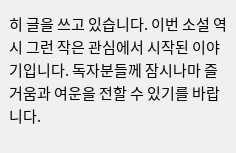히 글을 쓰고 있습니다. 이번 소설 역시 그런 작은 관심에서 시작된 이야기입니다. 독자분들께 잠시나마 즐거움과 여운을 전할 수 있기를 바랍니다.